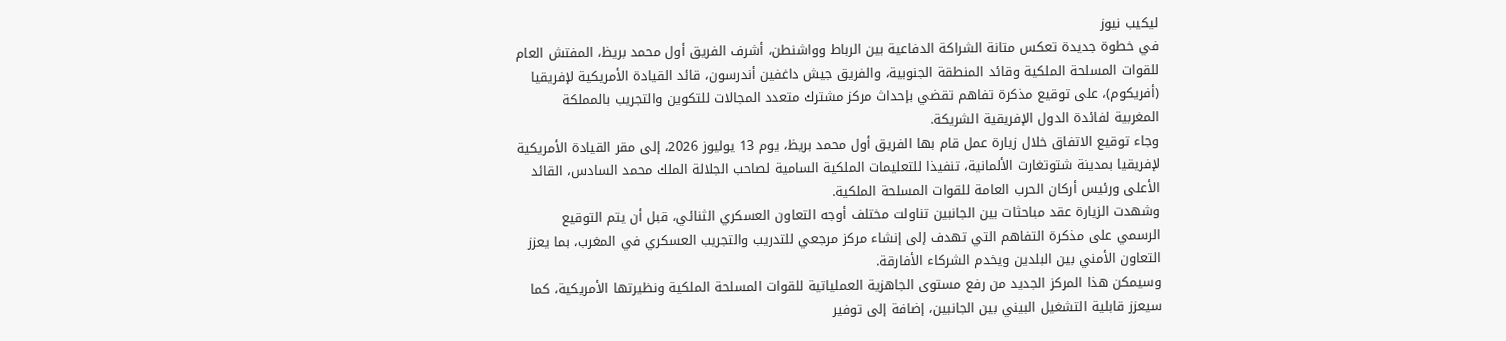ليكيب نيوز
في خطوة جديدة تعكس متانة الشراكة الدفاعية بين الرباط وواشنطن، أشرف الفريق أول محمد بريظ، المفتش العام للقوات المسلحة الملكية وقائد المنطقة الجنوبية، والفريق جيش داغفين أندرسون، قائد القيادة الأمريكية لإفريقيا (أفريكوم)، على توقيع مذكرة تفاهم تقضي بإحداث مركز مشترك متعدد المجالات للتكوين والتجريب بالمملكة المغربية لفائدة الدول الإفريقية الشريكة.
وجاء توقيع الاتفاق خلال زيارة عمل قام بها الفريق أول محمد بريظ، يوم 13 يوليوز 2026، إلى مقر القيادة الأمريكية لإفريقيا بمدينة شتوتغارت الألمانية، تنفيذا للتعليمات الملكية السامية لصاحب الجلالة الملك محمد السادس، القائد الأعلى ورئيس أركان الحرب العامة للقوات المسلحة الملكية.
وشهدت الزيارة عقد مباحثات بين الجانبين تناولت مختلف أوجه التعاون العسكري الثنائي، قبل أن يتم التوقيع الرسمي على مذكرة التفاهم التي تهدف إلى إنشاء مركز مرجعي للتدريب والتجريب العسكري في المغرب، بما يعزز التعاون الأمني بين البلدين ويخدم الشركاء الأفارقة.
وسيمكن هذا المركز الجديد من رفع مستوى الجاهزية العملياتية للقوات المسلحة الملكية ونظيرتها الأمريكية، كما سيعزز قابلية التشغيل البيني بين الجانبين، إضافة إلى توفير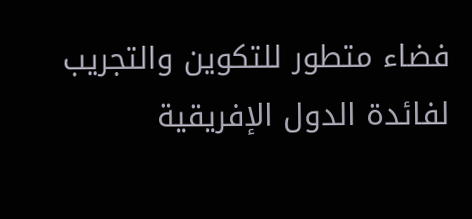فضاء متطور للتكوين والتجريب لفائدة الدول الإفريقية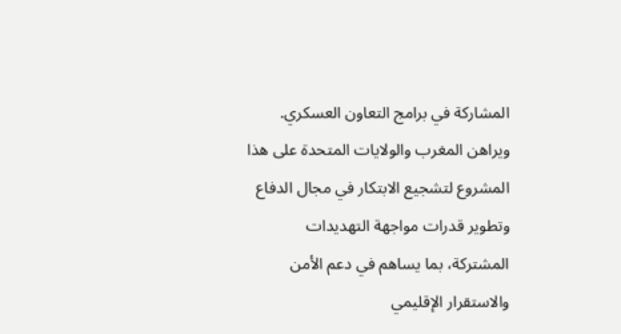المشاركة في برامج التعاون العسكري.
ويراهن المغرب والولايات المتحدة على هذا المشروع لتشجيع الابتكار في مجال الدفاع وتطوير قدرات مواجهة التهديدات المشتركة، بما يساهم في دعم الأمن والاستقرار الإقليمي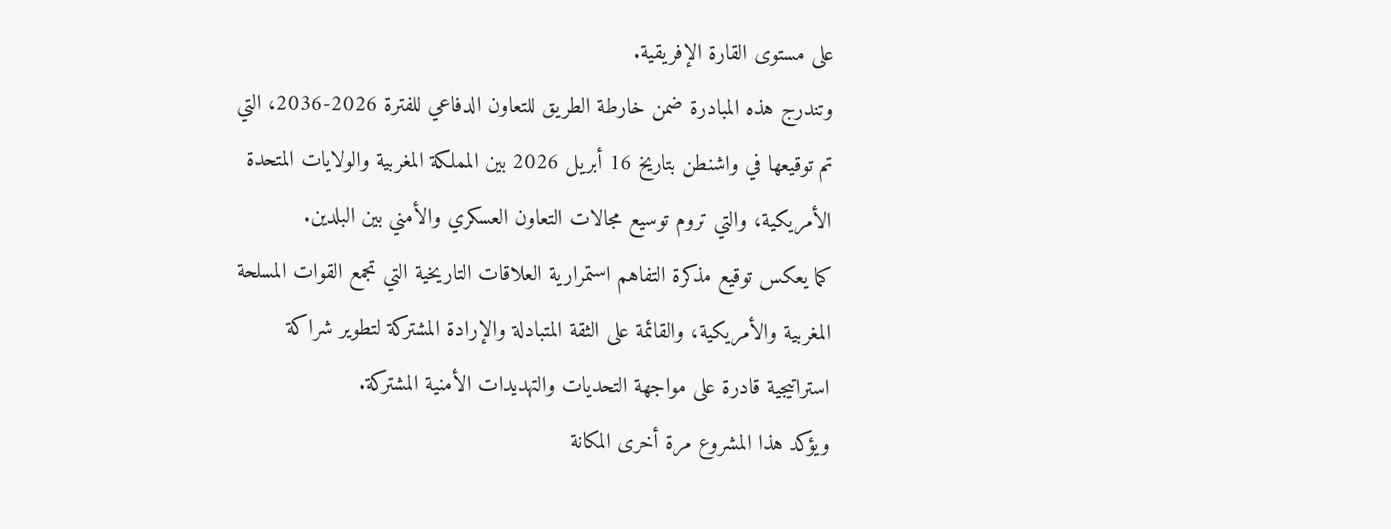على مستوى القارة الإفريقية.
وتندرج هذه المبادرة ضمن خارطة الطريق للتعاون الدفاعي للفترة 2026-2036، التي تم توقيعها في واشنطن بتاريخ 16 أبريل 2026 بين المملكة المغربية والولايات المتحدة الأمريكية، والتي تروم توسيع مجالات التعاون العسكري والأمني بين البلدين.
كما يعكس توقيع مذكرة التفاهم استمرارية العلاقات التاريخية التي تجمع القوات المسلحة المغربية والأمريكية، والقائمة على الثقة المتبادلة والإرادة المشتركة لتطوير شراكة استراتيجية قادرة على مواجهة التحديات والتهديدات الأمنية المشتركة.
ويؤكد هذا المشروع مرة أخرى المكانة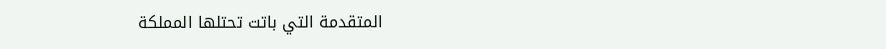المتقدمة التي باتت تحتلها المملكة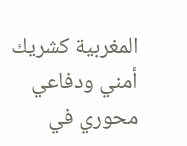المغربية كشريك أمني ودفاعي محوري في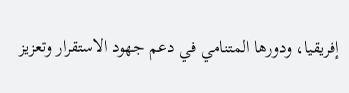إفريقيا، ودورها المتنامي في دعم جهود الاستقرار وتعزيز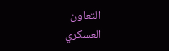التعاون العسكري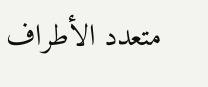متعدد الأطراف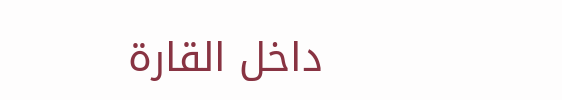داخل القارة